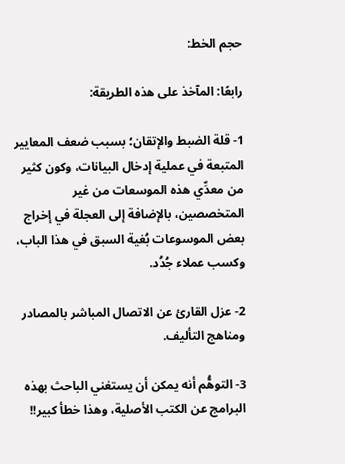حجم الخط:

رابعًا: المآخذ على هذه الطريقة:

1- قلة الضبط والإتقان؛ بسبب ضعف المعايير المتبعة في عملية إدخال البيانات، وكون كثير من معدِّي هذه الموسعات من غير المتخصصين، بالإضافة إلى العجلة في إخراج بعض الموسوعات بُغية السبق في هذا الباب، وكسب عملاء جُدُد.

2- عزل القارئ عن الاتصال المباشر بالمصادر ومناهج التأليف.

3- التوهُّم أنه يمكن أن يستغني الباحث بهذه البرامج عن الكتب الأصلية، وهذا خطأ كبير!!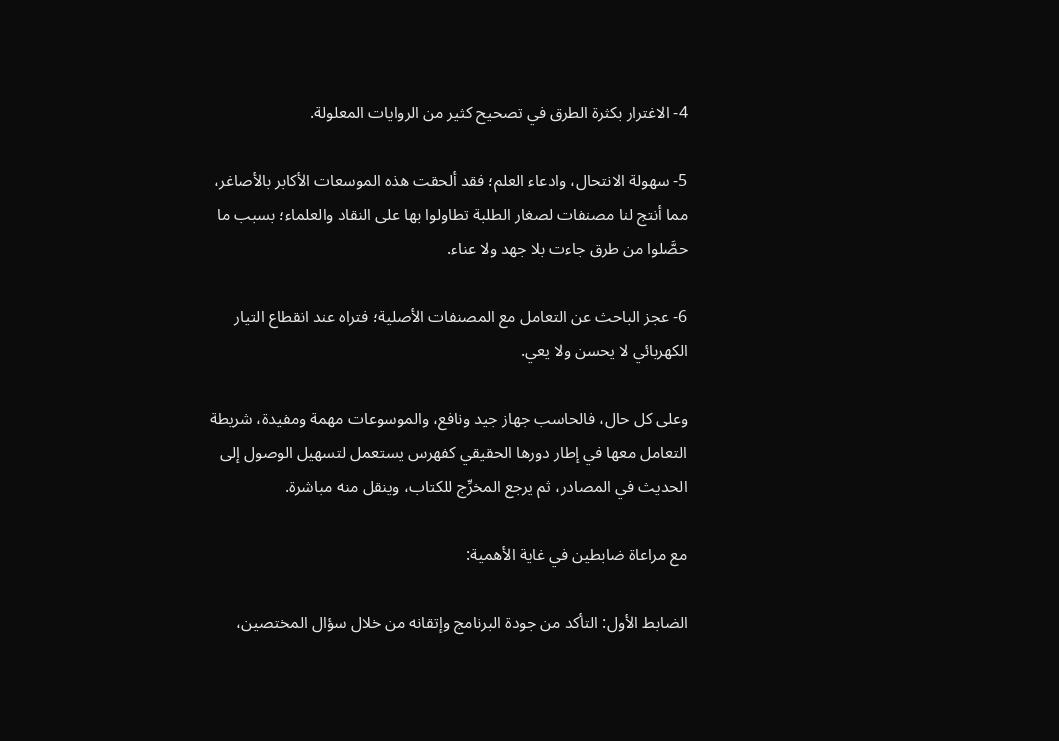4- الاغترار بكثرة الطرق في تصحيح كثير من الروايات المعلولة.

5- سهولة الانتحال، وادعاء العلم؛ فقد ألحقت هذه الموسعات الأكابر بالأصاغر، مما أنتج لنا مصنفات لصغار الطلبة تطاولوا بها على النقاد والعلماء؛ بسبب ما حصَّلوا من طرق جاءت بلا جهد ولا عناء.

6- عجز الباحث عن التعامل مع المصنفات الأصلية؛ فتراه عند انقطاع التيار الكهربائي لا يحسن ولا يعي.

وعلى كل حال، فالحاسب جهاز جيد ونافع، والموسوعات مهمة ومفيدة، شريطة التعامل معها في إطار دورها الحقيقي كفهرس يستعمل لتسهيل الوصول إلى الحديث في المصادر، ثم يرجع المخرِّج للكتاب، وينقل منه مباشرة.

مع مراعاة ضابطين في غاية الأهمية:

الضابط الأول: التأكد من جودة البرنامج وإتقانه من خلال سؤال المختصين،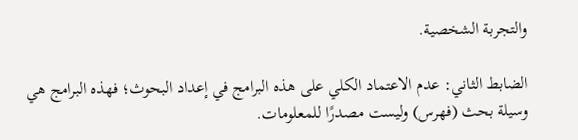والتجربة الشخصية.

الضابط الثاني: عدم الاعتماد الكلي على هذه البرامج في إعداد البحوث؛ فهذه البرامج هي وسيلة بحث (فهرس) وليست مصدرًا للمعلومات.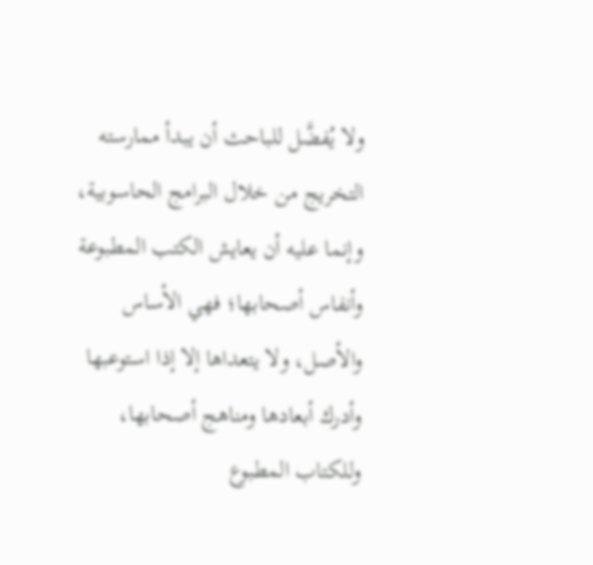ولا يُفضَّل للباحث أن يبدأ ممارسته التخريج من خلال البرامج الحاسوبية، وإنما عليه أن يعايش الكتب المطبوعة وأنفاس أصحابها؛ فهي الأساس والأصل، ولا يتعداها إلا إذا استوعبها وأدرك أبعادها ومناهج أصحابها، وللكتاب المطبوع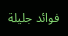فوائد جليلة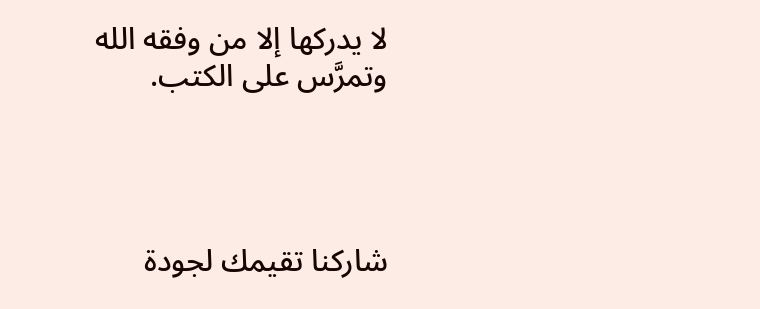لا يدركها إلا من وفقه الله وتمرَّس على الكتب.




شاركنا تقيمك لجودة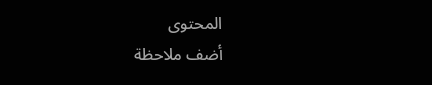المحتوى
أضف ملاحظة